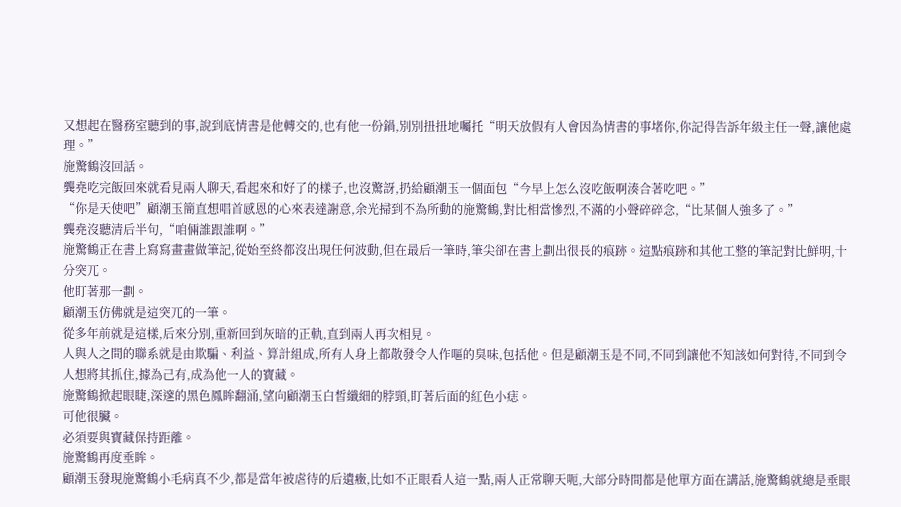又想起在醫務室聽到的事,說到底情書是他轉交的,也有他一份鍋,別別扭扭地囑托“明天放假有人會因為情書的事堵你,你記得告訴年級主任一聲,讓他處理。”
施驚鶴沒回話。
龔堯吃完飯回來就看見兩人聊天,看起來和好了的樣子,也沒驚訝,扔給顧潮玉一個面包“今早上怎么沒吃飯啊湊合著吃吧。”
“你是天使吧”顧潮玉簡直想唱首感恩的心來表達謝意,余光掃到不為所動的施驚鶴,對比相當慘烈,不滿的小聲碎碎念,“比某個人強多了。”
龔堯沒聽清后半句,“咱倆誰跟誰啊。”
施驚鶴正在書上寫寫畫畫做筆記,從始至終都沒出現任何波動,但在最后一筆時,筆尖卻在書上劃出很長的痕跡。這點痕跡和其他工整的筆記對比鮮明,十分突兀。
他盯著那一劃。
顧潮玉仿佛就是這突兀的一筆。
從多年前就是這樣,后來分別,重新回到灰暗的正軌,直到兩人再次相見。
人與人之間的聯系就是由欺騙、利益、算計組成,所有人身上都散發令人作嘔的臭味,包括他。但是顧潮玉是不同,不同到讓他不知該如何對待,不同到令人想將其抓住,據為己有,成為他一人的寶藏。
施驚鶴掀起眼睫,深邃的黑色鳳眸翻涌,望向顧潮玉白皙纖細的脖頸,盯著后面的紅色小痣。
可他很臟。
必須要與寶藏保持距離。
施驚鶴再度垂眸。
顧潮玉發現施驚鶴小毛病真不少,都是當年被虐待的后遺癥,比如不正眼看人這一點,兩人正常聊天呃,大部分時間都是他單方面在講話,施驚鶴就總是垂眼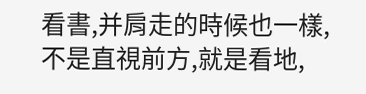看書,并肩走的時候也一樣,不是直視前方,就是看地,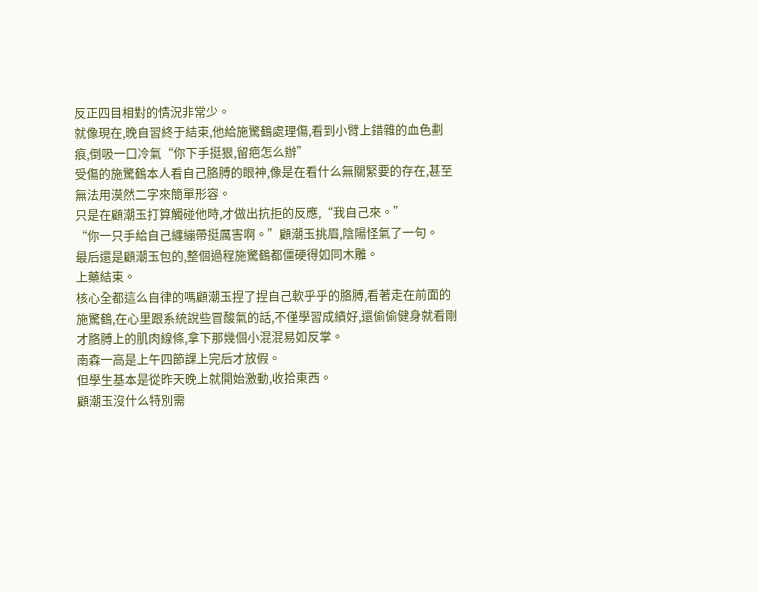反正四目相對的情況非常少。
就像現在,晚自習終于結束,他給施驚鶴處理傷,看到小臂上錯雜的血色劃痕,倒吸一口冷氣“你下手挺狠,留疤怎么辦”
受傷的施驚鶴本人看自己胳膊的眼神,像是在看什么無關緊要的存在,甚至無法用漠然二字來簡單形容。
只是在顧潮玉打算觸碰他時,才做出抗拒的反應,“我自己來。”
“你一只手給自己纏繃帶挺厲害啊。”顧潮玉挑眉,陰陽怪氣了一句。
最后還是顧潮玉包的,整個過程施驚鶴都僵硬得如同木雕。
上藥結束。
核心全都這么自律的嗎顧潮玉捏了捏自己軟乎乎的胳膊,看著走在前面的施驚鶴,在心里跟系統說些冒酸氣的話,不僅學習成績好,還偷偷健身就看剛才胳膊上的肌肉線條,拿下那幾個小混混易如反掌。
南森一高是上午四節課上完后才放假。
但學生基本是從昨天晚上就開始激動,收拾東西。
顧潮玉沒什么特別需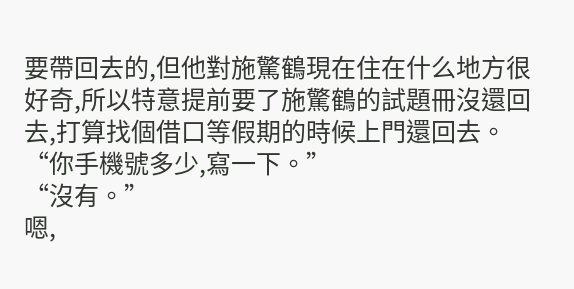要帶回去的,但他對施驚鶴現在住在什么地方很好奇,所以特意提前要了施驚鶴的試題冊沒還回去,打算找個借口等假期的時候上門還回去。
“你手機號多少,寫一下。”
“沒有。”
嗯,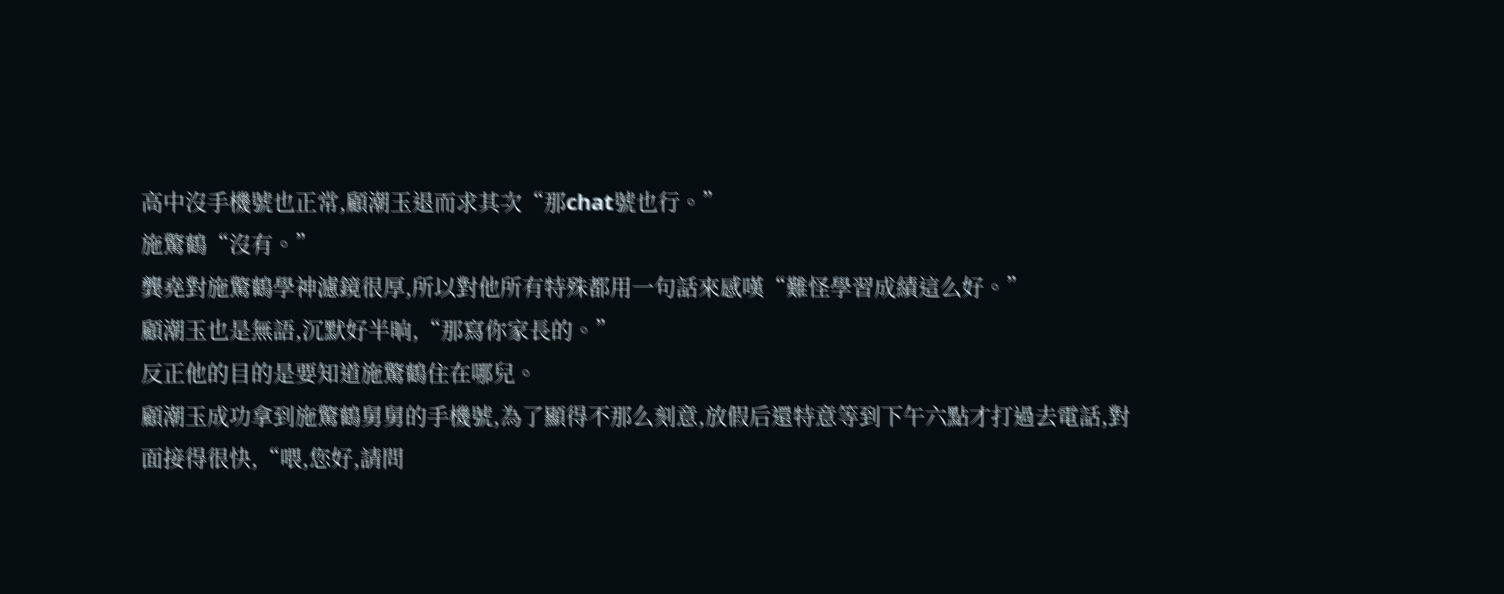高中沒手機號也正常,顧潮玉退而求其次“那chat號也行。”
施驚鶴“沒有。”
龔堯對施驚鶴學神濾鏡很厚,所以對他所有特殊都用一句話來感嘆“難怪學習成績這么好。”
顧潮玉也是無語,沉默好半晌,“那寫你家長的。”
反正他的目的是要知道施驚鶴住在哪兒。
顧潮玉成功拿到施驚鶴舅舅的手機號,為了顯得不那么刻意,放假后還特意等到下午六點才打過去電話,對面接得很快,“喂,您好,請問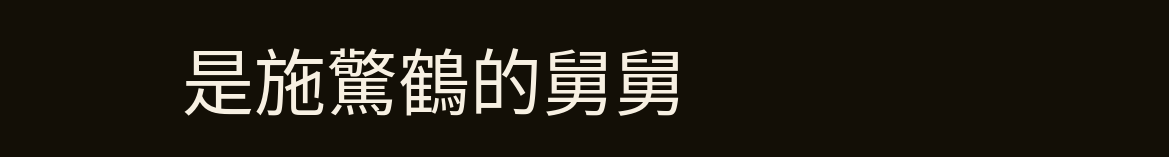是施驚鶴的舅舅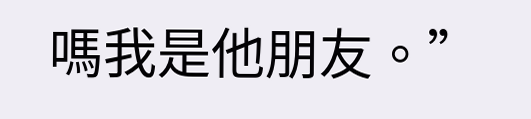嗎我是他朋友。”